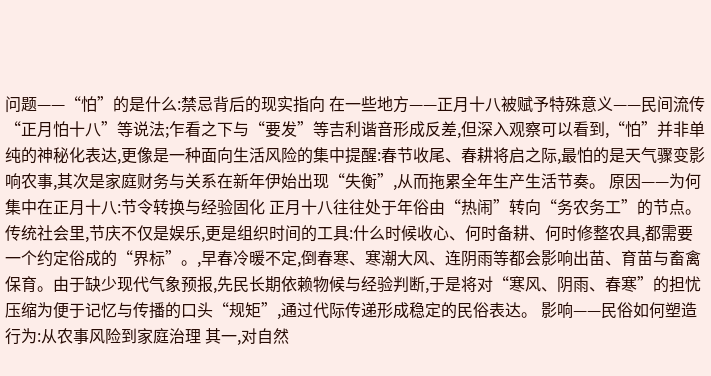问题——“怕”的是什么:禁忌背后的现实指向 在一些地方——正月十八被赋予特殊意义——民间流传“正月怕十八”等说法;乍看之下与“要发”等吉利谐音形成反差,但深入观察可以看到,“怕”并非单纯的神秘化表达,更像是一种面向生活风险的集中提醒:春节收尾、春耕将启之际,最怕的是天气骤变影响农事,其次是家庭财务与关系在新年伊始出现“失衡”,从而拖累全年生产生活节奏。 原因——为何集中在正月十八:节令转换与经验固化 正月十八往往处于年俗由“热闹”转向“务农务工”的节点。传统社会里,节庆不仅是娱乐,更是组织时间的工具:什么时候收心、何时备耕、何时修整农具,都需要一个约定俗成的“界标”。,早春冷暖不定,倒春寒、寒潮大风、连阴雨等都会影响出苗、育苗与畜禽保育。由于缺少现代气象预报,先民长期依赖物候与经验判断,于是将对“寒风、阴雨、春寒”的担忧压缩为便于记忆与传播的口头“规矩”,通过代际传递形成稳定的民俗表达。 影响——民俗如何塑造行为:从农事风险到家庭治理 其一,对自然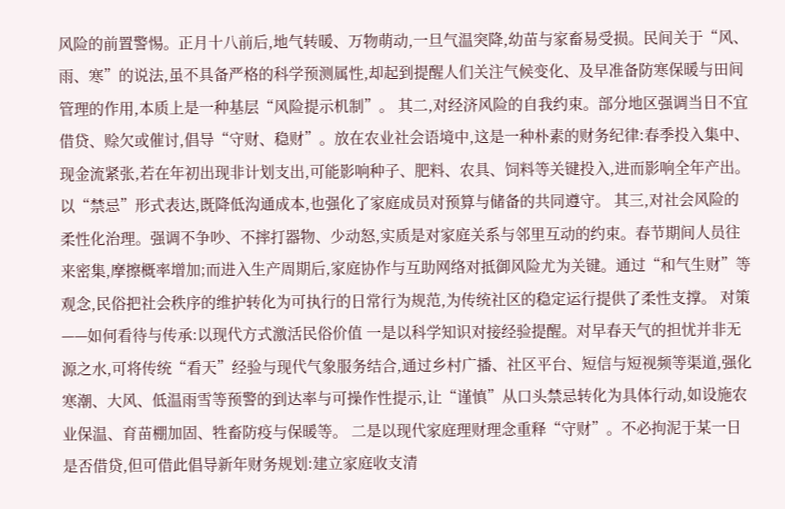风险的前置警惕。正月十八前后,地气转暖、万物萌动,一旦气温突降,幼苗与家畜易受损。民间关于“风、雨、寒”的说法,虽不具备严格的科学预测属性,却起到提醒人们关注气候变化、及早准备防寒保暖与田间管理的作用,本质上是一种基层“风险提示机制”。 其二,对经济风险的自我约束。部分地区强调当日不宜借贷、赊欠或催讨,倡导“守财、稳财”。放在农业社会语境中,这是一种朴素的财务纪律:春季投入集中、现金流紧张,若在年初出现非计划支出,可能影响种子、肥料、农具、饲料等关键投入,进而影响全年产出。以“禁忌”形式表达,既降低沟通成本,也强化了家庭成员对预算与储备的共同遵守。 其三,对社会风险的柔性化治理。强调不争吵、不摔打器物、少动怒,实质是对家庭关系与邻里互动的约束。春节期间人员往来密集,摩擦概率增加;而进入生产周期后,家庭协作与互助网络对抵御风险尤为关键。通过“和气生财”等观念,民俗把社会秩序的维护转化为可执行的日常行为规范,为传统社区的稳定运行提供了柔性支撑。 对策——如何看待与传承:以现代方式激活民俗价值 一是以科学知识对接经验提醒。对早春天气的担忧并非无源之水,可将传统“看天”经验与现代气象服务结合,通过乡村广播、社区平台、短信与短视频等渠道,强化寒潮、大风、低温雨雪等预警的到达率与可操作性提示,让“谨慎”从口头禁忌转化为具体行动,如设施农业保温、育苗棚加固、牲畜防疫与保暖等。 二是以现代家庭理财理念重释“守财”。不必拘泥于某一日是否借贷,但可借此倡导新年财务规划:建立家庭收支清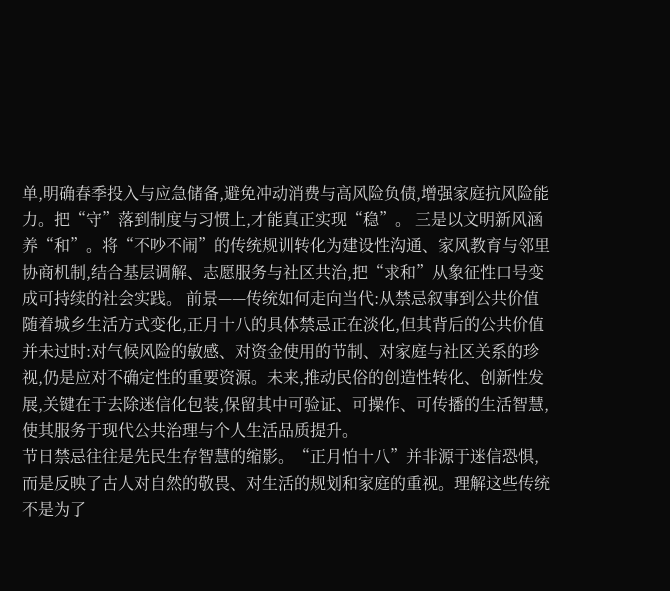单,明确春季投入与应急储备,避免冲动消费与高风险负债,增强家庭抗风险能力。把“守”落到制度与习惯上,才能真正实现“稳”。 三是以文明新风涵养“和”。将“不吵不闹”的传统规训转化为建设性沟通、家风教育与邻里协商机制,结合基层调解、志愿服务与社区共治,把“求和”从象征性口号变成可持续的社会实践。 前景——传统如何走向当代:从禁忌叙事到公共价值 随着城乡生活方式变化,正月十八的具体禁忌正在淡化,但其背后的公共价值并未过时:对气候风险的敏感、对资金使用的节制、对家庭与社区关系的珍视,仍是应对不确定性的重要资源。未来,推动民俗的创造性转化、创新性发展,关键在于去除迷信化包装,保留其中可验证、可操作、可传播的生活智慧,使其服务于现代公共治理与个人生活品质提升。
节日禁忌往往是先民生存智慧的缩影。“正月怕十八”并非源于迷信恐惧,而是反映了古人对自然的敬畏、对生活的规划和家庭的重视。理解这些传统不是为了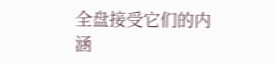全盘接受它们的内涵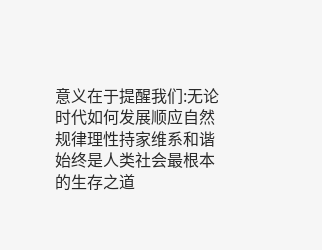意义在于提醒我们:无论时代如何发展顺应自然规律理性持家维系和谐始终是人类社会最根本的生存之道